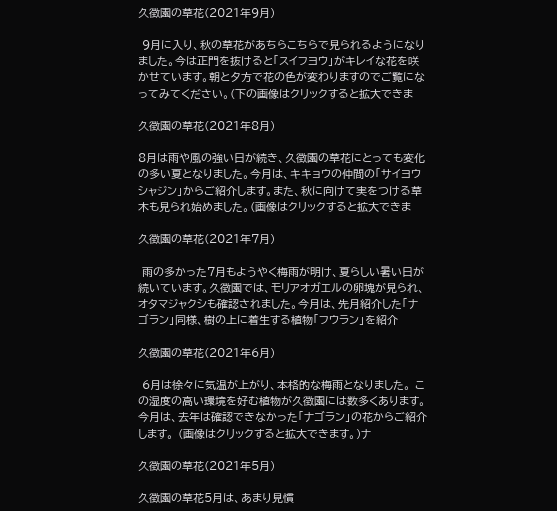久徴園の草花(2021年9月)

 9月に入り、秋の草花があちらこちらで見られるようになりました。今は正門を抜けると「スイフヨウ」がキレイな花を咲かせています。朝と夕方で花の色が変わりますのでご覧になってみてください。(下の画像はクリックすると拡大できま

久徴園の草花(2021年8月)

8月は雨や風の強い日が続き、久徴園の草花にとっても変化の多い夏となりました。今月は、キキョウの仲間の「サイヨウシャジン」からご紹介します。また、秋に向けて実をつける草木も見られ始めました。(画像はクリックすると拡大できま

久徴園の草花(2021年7月)

 雨の多かった7月もようやく梅雨が明け、夏らしい暑い日が続いています。久徴園では、モリアオガエルの卵塊が見られ、オタマジャクシも確認されました。今月は、先月紹介した「ナゴラン」同様、樹の上に着生する植物「フウラン」を紹介

久徴園の草花(2021年6月)

 6月は徐々に気温が上がり、本格的な梅雨となりました。 この湿度の高い環境を好む植物が久徴園には数多くあります。 今月は、去年は確認できなかった「ナゴラン」の花からご紹介します。 (画像はクリックすると拡大できます。)ナ

久徴園の草花(2021年5月)

久徴園の草花5月は、あまり見慣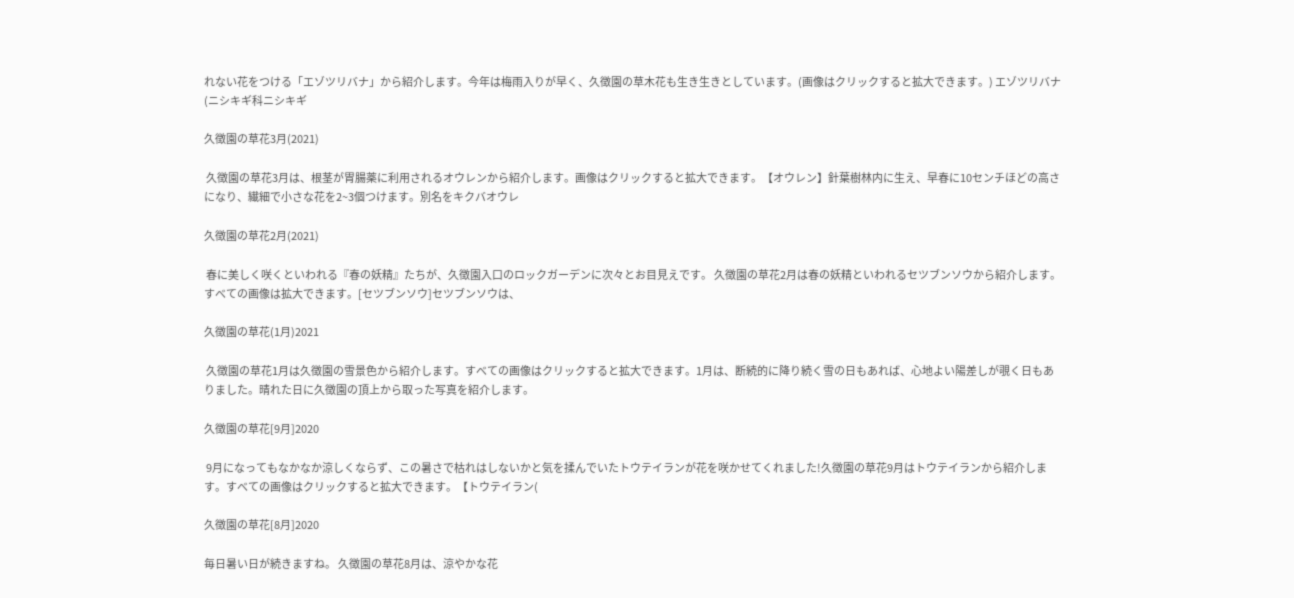れない花をつける「エゾツリバナ」から紹介します。今年は梅雨入りが早く、久徴園の草木花も生き生きとしています。(画像はクリックすると拡大できます。) エゾツリバナ(ニシキギ科ニシキギ

久徴園の草花3月(2021)

 久徴園の草花3月は、根茎が胃腸薬に利用されるオウレンから紹介します。画像はクリックすると拡大できます。【オウレン】針葉樹林内に生え、早春に10センチほどの高さになり、繊細で小さな花を2~3個つけます。別名をキクバオウレ

久徴園の草花2月(2021)

 春に美しく咲くといわれる『春の妖精』たちが、久徴園入口のロックガーデンに次々とお目見えです。 久徴園の草花2月は春の妖精といわれるセツブンソウから紹介します。すべての画像は拡大できます。[セツブンソウ]セツブンソウは、

久徴園の草花(1月)2021

 久徴園の草花1月は久徴園の雪景色から紹介します。すべての画像はクリックすると拡大できます。1月は、断続的に降り続く雪の日もあれば、心地よい陽差しが覗く日もありました。晴れた日に久徴園の頂上から取った写真を紹介します。

久徴園の草花[9月]2020

 9月になってもなかなか涼しくならず、この暑さで枯れはしないかと気を揉んでいたトウテイランが花を咲かせてくれました!久徴園の草花9月はトウテイランから紹介します。すべての画像はクリックすると拡大できます。【トウテイラン(

久徴園の草花[8月]2020

毎日暑い日が続きますね。 久徴園の草花8月は、涼やかな花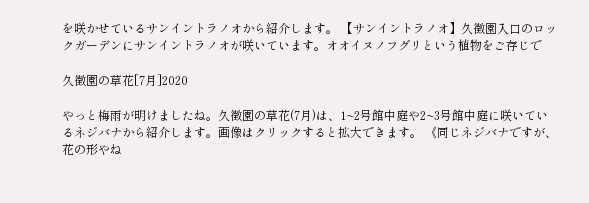を咲かせているサンイントラノオから紹介します。 【サンイントラノオ】久徴園入口のロックガーデンにサンイントラノオが咲いています。オオイヌノフグリという植物をご存じで

久徴園の草花[7月]2020

やっと梅雨が明けましたね。久徴園の草花(7月)は、1~2号館中庭や2~3号館中庭に咲いているネジバナから紹介します。画像はクリックすると拡大できます。 《同じネジバナですが、花の形やね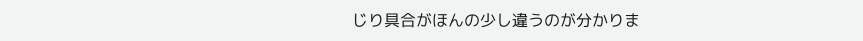じり具合がほんの少し違うのが分かりま